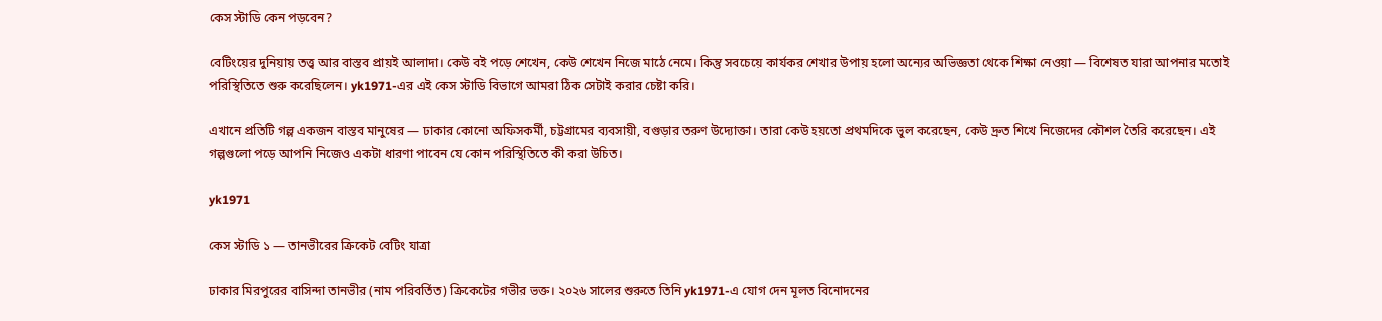কেস স্টাডি কেন পড়বেন?

বেটিংয়ের দুনিয়ায় তত্ত্ব আর বাস্তব প্রায়ই আলাদা। কেউ বই পড়ে শেখেন, কেউ শেখেন নিজে মাঠে নেমে। কিন্তু সবচেয়ে কার্যকর শেখার উপায় হলো অন্যের অভিজ্ঞতা থেকে শিক্ষা নেওয়া — বিশেষত যারা আপনার মতোই পরিস্থিতিতে শুরু করেছিলেন। yk1971-এর এই কেস স্টাডি বিভাগে আমরা ঠিক সেটাই করার চেষ্টা করি।

এখানে প্রতিটি গল্প একজন বাস্তব মানুষের — ঢাকার কোনো অফিসকর্মী, চট্টগ্রামের ব্যবসায়ী, বগুড়ার তরুণ উদ্যোক্তা। তারা কেউ হয়তো প্রথমদিকে ভুল করেছেন, কেউ দ্রুত শিখে নিজেদের কৌশল তৈরি করেছেন। এই গল্পগুলো পড়ে আপনি নিজেও একটা ধারণা পাবেন যে কোন পরিস্থিতিতে কী করা উচিত।

yk1971

কেস স্টাডি ১ — তানভীরের ক্রিকেট বেটিং যাত্রা

ঢাকার মিরপুরের বাসিন্দা তানভীর (নাম পরিবর্তিত) ক্রিকেটের গভীর ভক্ত। ২০২৬ সালের শুরুতে তিনি yk1971-এ যোগ দেন মূলত বিনোদনের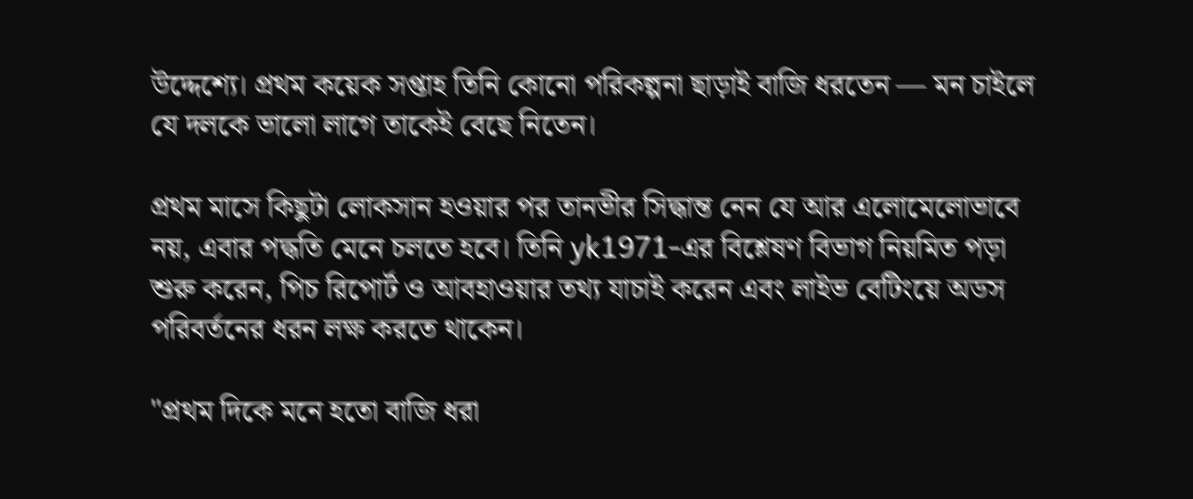উদ্দেশ্যে। প্রথম কয়েক সপ্তাহ তিনি কোনো পরিকল্পনা ছাড়াই বাজি ধরতেন — মন চাইলে যে দলকে ভালো লাগে তাকেই বেছে নিতেন।

প্রথম মাসে কিছুটা লোকসান হওয়ার পর তানভীর সিদ্ধান্ত নেন যে আর এলোমেলোভাবে নয়, এবার পদ্ধতি মেনে চলতে হবে। তিনি yk1971-এর বিশ্লেষণ বিভাগ নিয়মিত পড়া শুরু করেন, পিচ রিপোর্ট ও আবহাওয়ার তথ্য যাচাই করেন এবং লাইভ বেটিংয়ে অডস পরিবর্তনের ধরন লক্ষ করতে থাকেন।

"প্রথম দিকে মনে হতো বাজি ধরা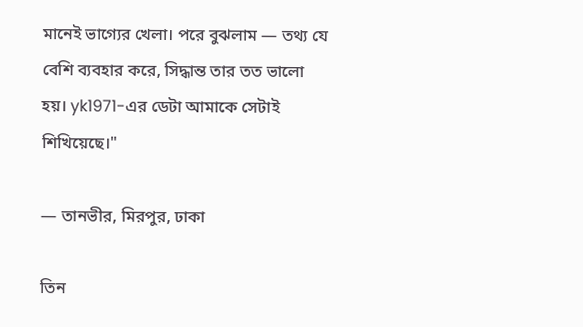মানেই ভাগ্যের খেলা। পরে বুঝলাম — তথ্য যে বেশি ব্যবহার করে, সিদ্ধান্ত তার তত ভালো হয়। yk1971-এর ডেটা আমাকে সেটাই শিখিয়েছে।"

— তানভীর, মিরপুর, ঢাকা

তিন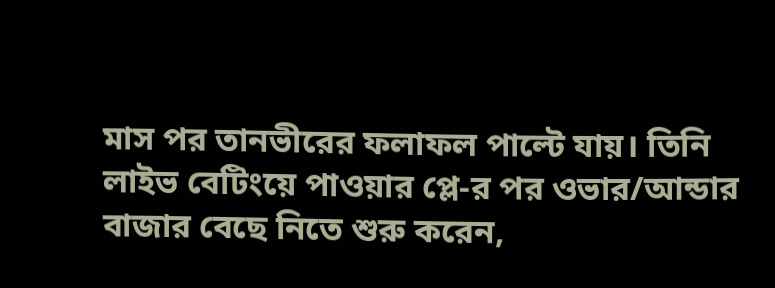মাস পর তানভীরের ফলাফল পাল্টে যায়। তিনি লাইভ বেটিংয়ে পাওয়ার প্লে-র পর ওভার/আন্ডার বাজার বেছে নিতে শুরু করেন,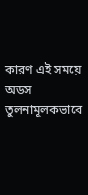কারণ এই সময়ে অডস তুলনামূলকভাবে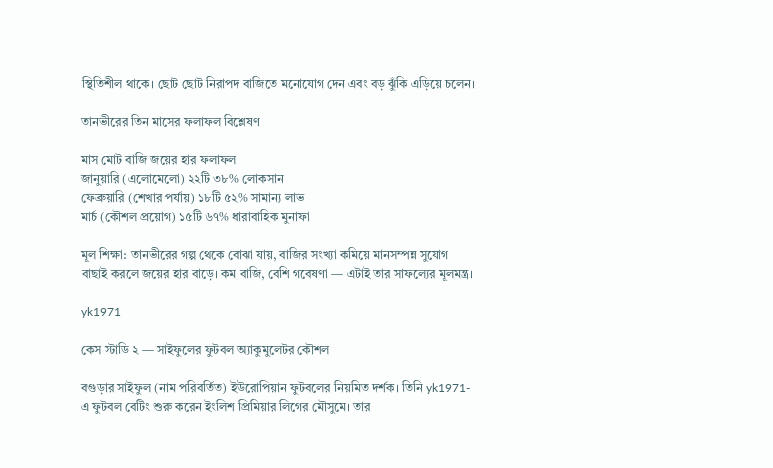স্থিতিশীল থাকে। ছোট ছোট নিরাপদ বাজিতে মনোযোগ দেন এবং বড় ঝুঁকি এড়িয়ে চলেন।

তানভীরের তিন মাসের ফলাফল বিশ্লেষণ

মাস মোট বাজি জয়ের হার ফলাফল
জানুয়ারি (এলোমেলো) ২২টি ৩৮% লোকসান
ফেব্রুয়ারি (শেখার পর্যায়) ১৮টি ৫২% সামান্য লাভ
মার্চ (কৌশল প্রয়োগ) ১৫টি ৬৭% ধারাবাহিক মুনাফা

মূল শিক্ষা: তানভীরের গল্প থেকে বোঝা যায়, বাজির সংখ্যা কমিয়ে মানসম্পন্ন সুযোগ বাছাই করলে জয়ের হার বাড়ে। কম বাজি, বেশি গবেষণা — এটাই তার সাফল্যের মূলমন্ত্র।

yk1971

কেস স্টাডি ২ — সাইফুলের ফুটবল অ্যাকুমুলেটর কৌশল

বগুড়ার সাইফুল (নাম পরিবর্তিত) ইউরোপিয়ান ফুটবলের নিয়মিত দর্শক। তিনি yk1971-এ ফুটবল বেটিং শুরু করেন ইংলিশ প্রিমিয়ার লিগের মৌসুমে। তার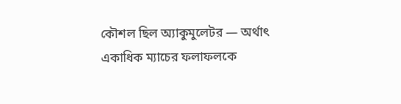কৌশল ছিল অ্যাকুমুলেটর — অর্থাৎ একাধিক ম্যাচের ফলাফলকে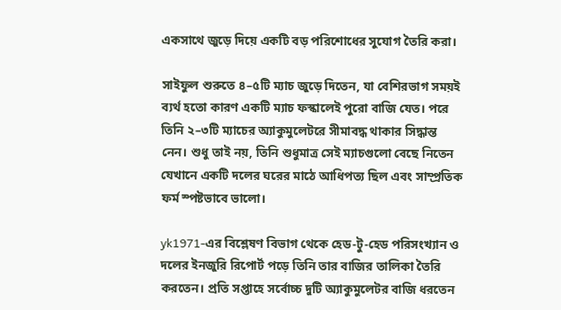একসাথে জুড়ে দিয়ে একটি বড় পরিশোধের সুযোগ তৈরি করা।

সাইফুল শুরুতে ৪–৫টি ম্যাচ জুড়ে দিতেন, যা বেশিরভাগ সময়ই ব্যর্থ হতো কারণ একটি ম্যাচ ফস্কালেই পুরো বাজি যেত। পরে তিনি ২–৩টি ম্যাচের অ্যাকুমুলেটরে সীমাবদ্ধ থাকার সিদ্ধান্ত নেন। শুধু তাই নয়, তিনি শুধুমাত্র সেই ম্যাচগুলো বেছে নিতেন যেখানে একটি দলের ঘরের মাঠে আধিপত্য ছিল এবং সাম্প্রতিক ফর্ম স্পষ্টভাবে ভালো।

yk1971-এর বিশ্লেষণ বিভাগ থেকে হেড-টু-হেড পরিসংখ্যান ও দলের ইনজুরি রিপোর্ট পড়ে তিনি তার বাজির তালিকা তৈরি করতেন। প্রতি সপ্তাহে সর্বোচ্চ দুটি অ্যাকুমুলেটর বাজি ধরতেন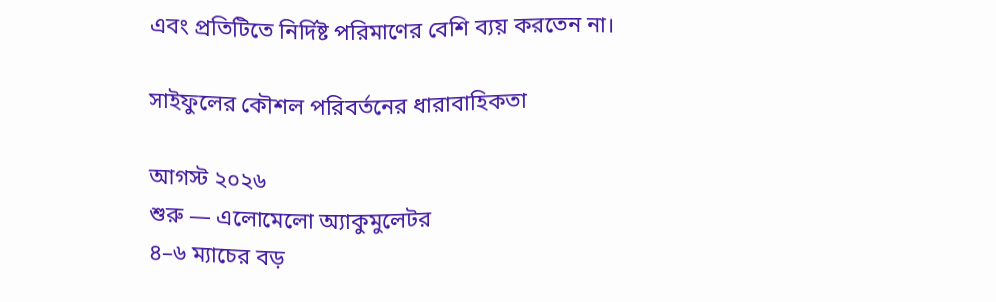এবং প্রতিটিতে নির্দিষ্ট পরিমাণের বেশি ব্যয় করতেন না।

সাইফুলের কৌশল পরিবর্তনের ধারাবাহিকতা

আগস্ট ২০২৬
শুরু — এলোমেলো অ্যাকুমুলেটর
৪–৬ ম্যাচের বড়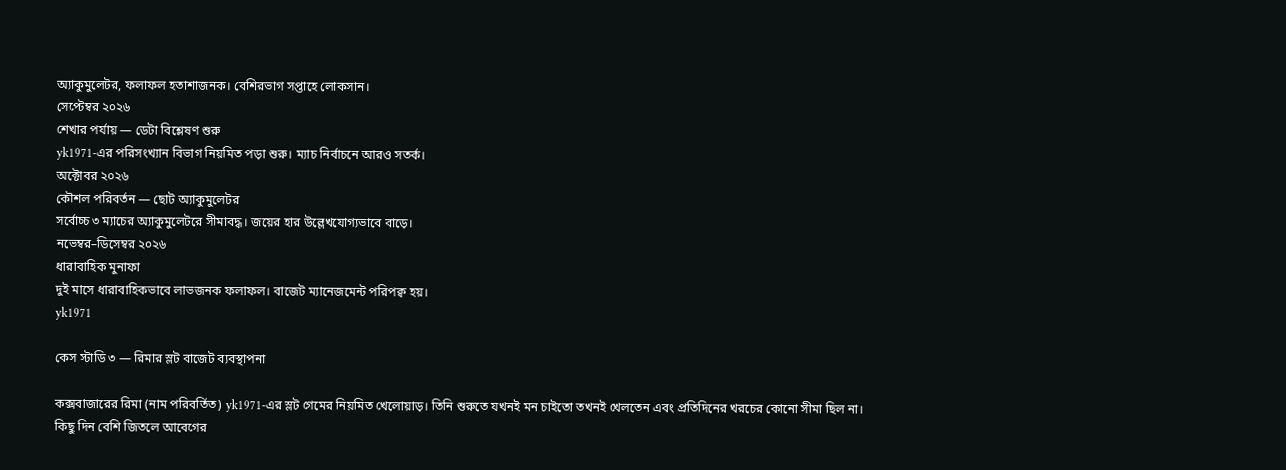অ্যাকুমুলেটর, ফলাফল হতাশাজনক। বেশিরভাগ সপ্তাহে লোকসান।
সেপ্টেম্বর ২০২৬
শেখার পর্যায় — ডেটা বিশ্লেষণ শুরু
yk1971-এর পরিসংখ্যান বিভাগ নিয়মিত পড়া শুরু। ম্যাচ নির্বাচনে আরও সতর্ক।
অক্টোবর ২০২৬
কৌশল পরিবর্তন — ছোট অ্যাকুমুলেটর
সর্বোচ্চ ৩ ম্যাচের অ্যাকুমুলেটরে সীমাবদ্ধ। জয়ের হার উল্লেখযোগ্যভাবে বাড়ে।
নভেম্বর–ডিসেম্বর ২০২৬
ধারাবাহিক মুনাফা
দুই মাসে ধারাবাহিকভাবে লাভজনক ফলাফল। বাজেট ম্যানেজমেন্ট পরিপক্ব হয়।
yk1971

কেস স্টাডি ৩ — রিমার স্লট বাজেট ব্যবস্থাপনা

কক্সবাজারের রিমা (নাম পরিবর্তিত) yk1971-এর স্লট গেমের নিয়মিত খেলোয়াড়। তিনি শুরুতে যখনই মন চাইতো তখনই খেলতেন এবং প্রতিদিনের খরচের কোনো সীমা ছিল না। কিছু দিন বেশি জিতলে আবেগের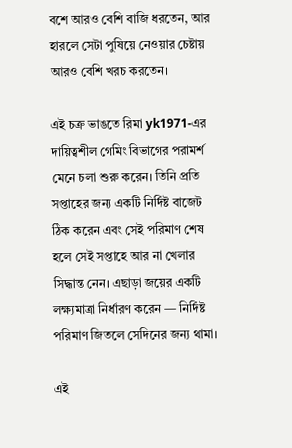বশে আরও বেশি বাজি ধরতেন, আর হারলে সেটা পুষিয়ে নেওয়ার চেষ্টায় আরও বেশি খরচ করতেন।

এই চক্র ভাঙতে রিমা yk1971-এর দায়িত্বশীল গেমিং বিভাগের পরামর্শ মেনে চলা শুরু করেন। তিনি প্রতি সপ্তাহের জন্য একটি নির্দিষ্ট বাজেট ঠিক করেন এবং সেই পরিমাণ শেষ হলে সেই সপ্তাহে আর না খেলার সিদ্ধান্ত নেন। এছাড়া জয়ের একটি লক্ষ্যমাত্রা নির্ধারণ করেন — নির্দিষ্ট পরিমাণ জিতলে সেদিনের জন্য থামা।

এই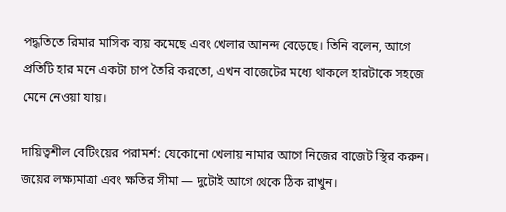পদ্ধতিতে রিমার মাসিক ব্যয় কমেছে এবং খেলার আনন্দ বেড়েছে। তিনি বলেন, আগে প্রতিটি হার মনে একটা চাপ তৈরি করতো, এখন বাজেটের মধ্যে থাকলে হারটাকে সহজে মেনে নেওয়া যায়।

দায়িত্বশীল বেটিংয়ের পরামর্শ: যেকোনো খেলায় নামার আগে নিজের বাজেট স্থির করুন। জয়ের লক্ষ্যমাত্রা এবং ক্ষতির সীমা — দুটোই আগে থেকে ঠিক রাখুন।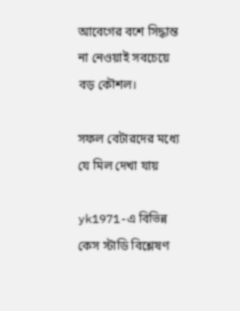আবেগের বশে সিদ্ধান্ত না নেওয়াই সবচেয়ে বড় কৌশল।

সফল বেটারদের মধ্যে যে মিল দেখা যায়

yk1971-এ বিভিন্ন কেস স্টাডি বিশ্লেষণ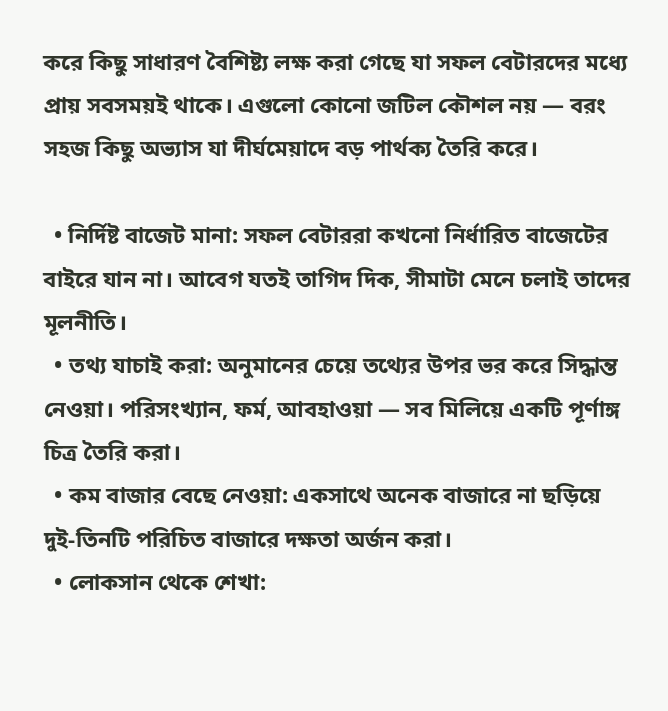করে কিছু সাধারণ বৈশিষ্ট্য লক্ষ করা গেছে যা সফল বেটারদের মধ্যে প্রায় সবসময়ই থাকে। এগুলো কোনো জটিল কৌশল নয় — বরং সহজ কিছু অভ্যাস যা দীর্ঘমেয়াদে বড় পার্থক্য তৈরি করে।

  • নির্দিষ্ট বাজেট মানা: সফল বেটাররা কখনো নির্ধারিত বাজেটের বাইরে যান না। আবেগ যতই তাগিদ দিক, সীমাটা মেনে চলাই তাদের মূলনীতি।
  • তথ্য যাচাই করা: অনুমানের চেয়ে তথ্যের উপর ভর করে সিদ্ধান্ত নেওয়া। পরিসংখ্যান, ফর্ম, আবহাওয়া — সব মিলিয়ে একটি পূর্ণাঙ্গ চিত্র তৈরি করা।
  • কম বাজার বেছে নেওয়া: একসাথে অনেক বাজারে না ছড়িয়ে দুই-তিনটি পরিচিত বাজারে দক্ষতা অর্জন করা।
  • লোকসান থেকে শেখা: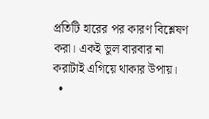প্রতিটি হারের পর কারণ বিশ্লেষণ করা। একই ভুল বারবার না করাটাই এগিয়ে থাকার উপায়।
  •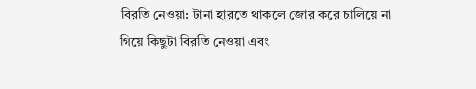বিরতি নেওয়া: টানা হারতে থাকলে জোর করে চালিয়ে না গিয়ে কিছুটা বিরতি নেওয়া এবং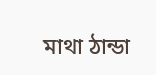মাথা ঠান্ডা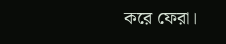করে ফেরা।